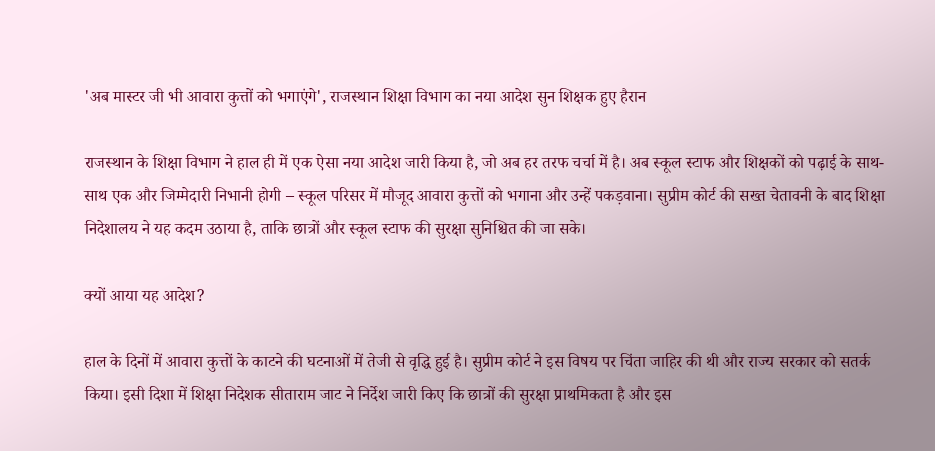'अब मास्टर जी भी आवारा कुत्तों को भगाएंगे', राजस्थान शिक्षा विभाग का नया आदेश सुन शिक्षक हुए हैरान

राजस्थान के शिक्षा विभाग ने हाल ही में एक ऐसा नया आदेश जारी किया है, जो अब हर तरफ चर्चा में है। अब स्कूल स्टाफ और शिक्षकों को पढ़ाई के साथ-साथ एक और जिम्मेदारी निभानी होगी – स्कूल परिसर में मौजूद आवारा कुत्तों को भगाना और उन्हें पकड़वाना। सुप्रीम कोर्ट की सख्त चेतावनी के बाद शिक्षा निदेशालय ने यह कदम उठाया है, ताकि छात्रों और स्कूल स्टाफ की सुरक्षा सुनिश्चित की जा सके।

क्यों आया यह आदेश?

हाल के दिनों में आवारा कुत्तों के काटने की घटनाओं में तेजी से वृद्धि हुई है। सुप्रीम कोर्ट ने इस विषय पर चिंता जाहिर की थी और राज्य सरकार को सतर्क किया। इसी दिशा में शिक्षा निदेशक सीताराम जाट ने निर्देश जारी किए कि छात्रों की सुरक्षा प्राथमिकता है और इस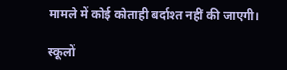मामले में कोई कोताही बर्दाश्त नहीं की जाएगी।

स्कूलों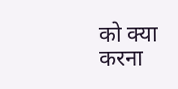को क्या करना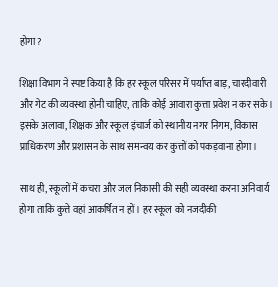होगा?

शिक्षा विभाग ने स्पष्ट किया है कि हर स्कूल परिसर में पर्याप्त बाड़, चारदीवारी और गेट की व्यवस्था होनी चाहिए, ताकि कोई आवारा कुत्ता प्रवेश न कर सके। इसके अलावा, शिक्षक और स्कूल इंचार्ज को स्थानीय नगर निगम, विकास प्राधिकरण और प्रशासन के साथ समन्वय कर कुत्तों को पकड़वाना होगा।

साथ ही, स्कूलों में कचरा और जल निकासी की सही व्यवस्था करना अनिवार्य होगा ताकि कुत्ते वहां आकर्षित न हों। हर स्कूल को नजदीकी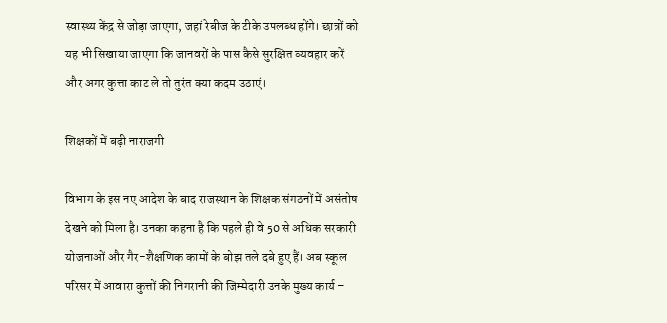स्वास्थ्य केंद्र से जोड़ा जाएगा, जहां रेबीज के टीके उपलब्ध होंगे। छात्रों को यह भी सिखाया जाएगा कि जानवरों के पास कैसे सुरक्षित व्यवहार करें और अगर कुत्ता काट ले तो तुरंत क्या कदम उठाएं।

शिक्षकों में बढ़ी नाराजगी

विभाग के इस नए आदेश के बाद राजस्थान के शिक्षक संगठनों में असंतोष देखने को मिला है। उनका कहना है कि पहले ही वे 50 से अधिक सरकारी योजनाओं और गैर-शैक्षणिक कामों के बोझ तले दबे हुए हैं। अब स्कूल परिसर में आवारा कुत्तों की निगरानी की जिम्मेदारी उनके मुख्य कार्य –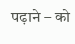पढ़ाने – को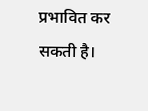प्रभावित कर सकती है।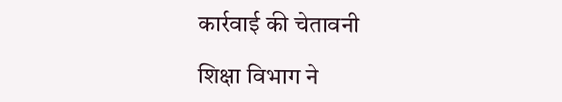कार्रवाई की चेतावनी

शिक्षा विभाग ने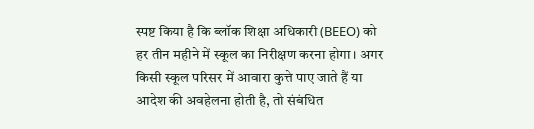स्पष्ट किया है कि ब्लॉक शिक्षा अधिकारी (BEEO) को हर तीन महीने में स्कूल का निरीक्षण करना होगा। अगर किसी स्कूल परिसर में आवारा कुत्ते पाए जाते हैं या आदेश की अवहेलना होती है, तो संबंधित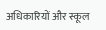अधिकारियों और स्कूल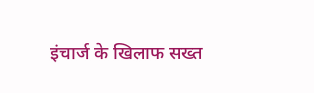इंचार्ज के खिलाफ सख्त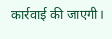कार्रवाई की जाएगी।